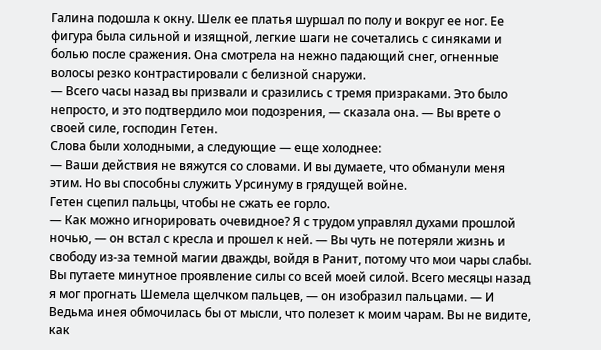Галина подошла к окну. Шелк ее платья шуршал по полу и вокруг ее ног. Ее фигура была сильной и изящной, легкие шаги не сочетались с синяками и болью после сражения. Она смотрела на нежно падающий снег, огненные волосы резко контрастировали с белизной снаружи.
— Всего часы назад вы призвали и сразились с тремя призраками. Это было непросто, и это подтвердило мои подозрения, — сказала она. — Вы врете о своей силе, господин Гетен.
Слова были холодными, а следующие — еще холоднее:
— Ваши действия не вяжутся со словами. И вы думаете, что обманули меня этим. Но вы способны служить Урсинуму в грядущей войне.
Гетен сцепил пальцы, чтобы не сжать ее горло.
— Как можно игнорировать очевидное? Я с трудом управлял духами прошлой ночью, — он встал с кресла и прошел к ней. — Вы чуть не потеряли жизнь и свободу из-за темной магии дважды, войдя в Ранит, потому что мои чары слабы. Вы путаете минутное проявление силы со всей моей силой. Всего месяцы назад я мог прогнать Шемела щелчком пальцев, — он изобразил пальцами. — И Ведьма инея обмочилась бы от мысли, что полезет к моим чарам. Вы не видите, как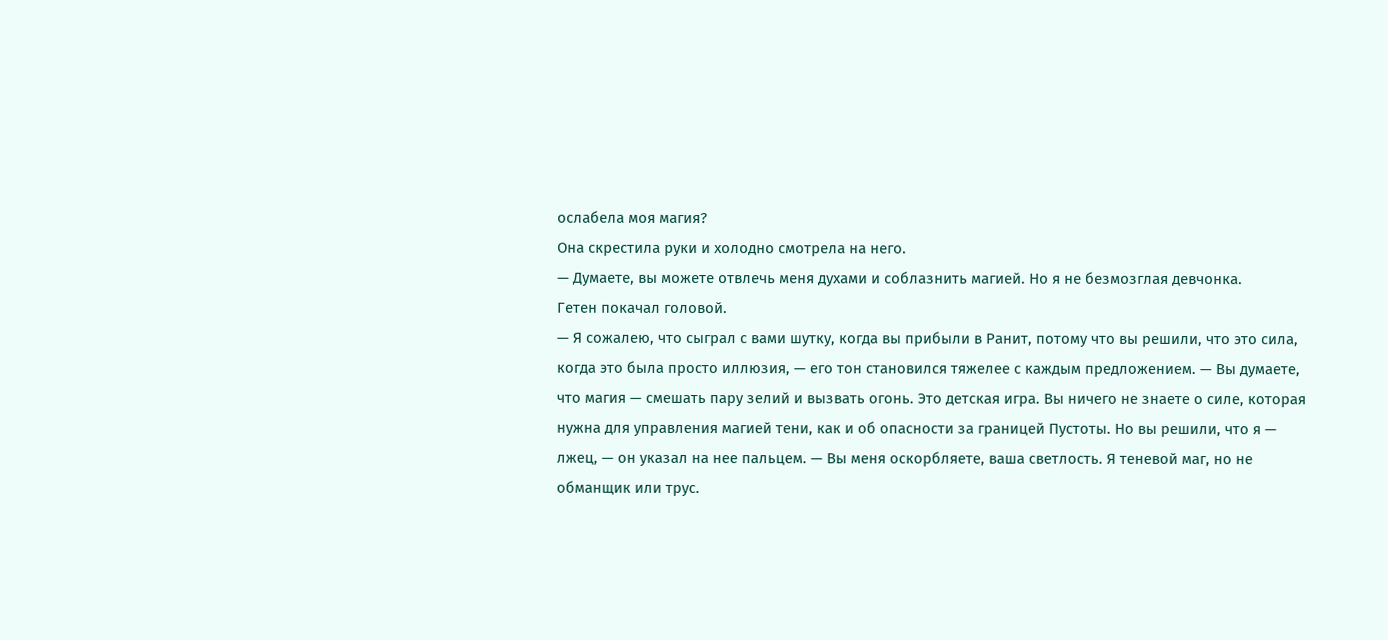ослабела моя магия?
Она скрестила руки и холодно смотрела на него.
— Думаете, вы можете отвлечь меня духами и соблазнить магией. Но я не безмозглая девчонка.
Гетен покачал головой.
— Я сожалею, что сыграл с вами шутку, когда вы прибыли в Ранит, потому что вы решили, что это сила, когда это была просто иллюзия, — его тон становился тяжелее с каждым предложением. — Вы думаете, что магия — смешать пару зелий и вызвать огонь. Это детская игра. Вы ничего не знаете о силе, которая нужна для управления магией тени, как и об опасности за границей Пустоты. Но вы решили, что я — лжец, — он указал на нее пальцем. — Вы меня оскорбляете, ваша светлость. Я теневой маг, но не обманщик или трус.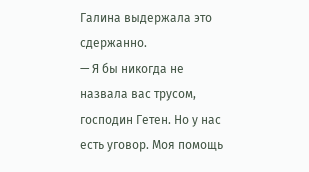Галина выдержала это сдержанно.
— Я бы никогда не назвала вас трусом, господин Гетен. Но у нас есть уговор. Моя помощь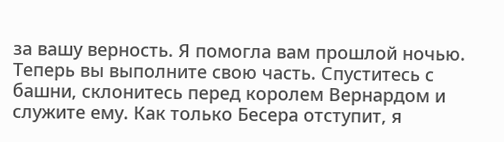за вашу верность. Я помогла вам прошлой ночью. Теперь вы выполните свою часть. Спуститесь с башни, склонитесь перед королем Вернардом и служите ему. Как только Бесера отступит, я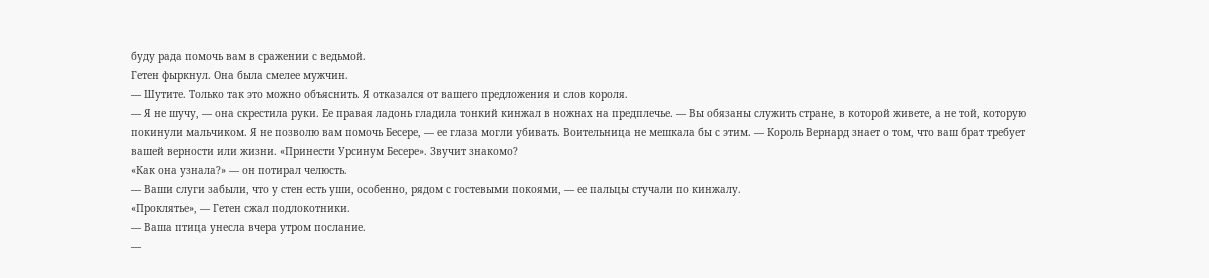буду рада помочь вам в сражении с ведьмой.
Гетен фыркнул. Она была смелее мужчин.
— Шутите. Только так это можно объяснить. Я отказался от вашего предложения и слов короля.
— Я не шучу, — она скрестила руки. Ее правая ладонь гладила тонкий кинжал в ножнах на предплечье. — Вы обязаны служить стране, в которой живете, а не той, которую покинули мальчиком. Я не позволю вам помочь Бесере, — ее глаза могли убивать. Воительница не мешкала бы с этим. — Король Вернард знает о том, что ваш брат требует вашей верности или жизни. «Принести Урсинум Бесере». Звучит знакомо?
«Как она узнала?» — он потирал челюсть.
— Ваши слуги забыли, что у стен есть уши, особенно, рядом с гостевыми покоями, — ее пальцы стучали по кинжалу.
«Проклятье», — Гетен сжал подлокотники.
— Ваша птица унесла вчера утром послание.
—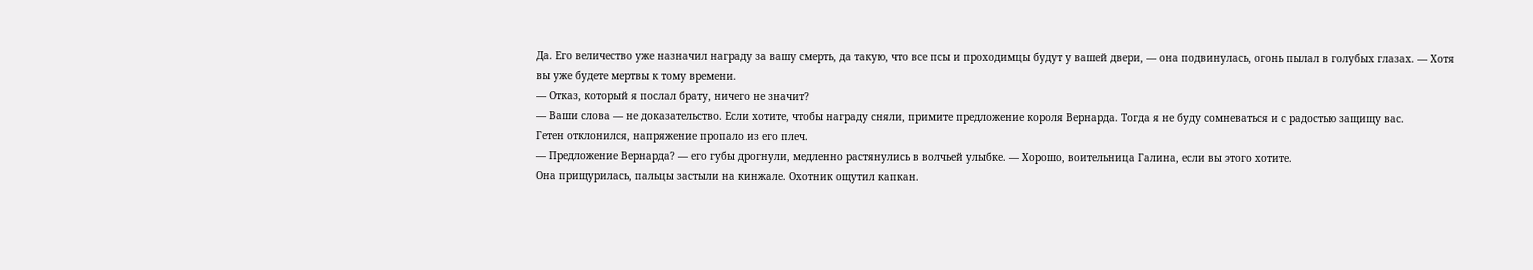Да. Его величество уже назначил награду за вашу смерть, да такую, что все псы и проходимцы будут у вашей двери, — она подвинулась, огонь пылал в голубых глазах. — Хотя вы уже будете мертвы к тому времени.
— Отказ, который я послал брату, ничего не значит?
— Ваши слова — не доказательство. Если хотите, чтобы награду сняли, примите предложение короля Вернарда. Тогда я не буду сомневаться и с радостью защищу вас.
Гетен отклонился, напряжение пропало из его плеч.
— Предложение Вернарда? — его губы дрогнули, медленно растянулись в волчьей улыбке. — Хорошо, воительница Галина, если вы этого хотите.
Она прищурилась, пальцы застыли на кинжале. Охотник ощутил капкан.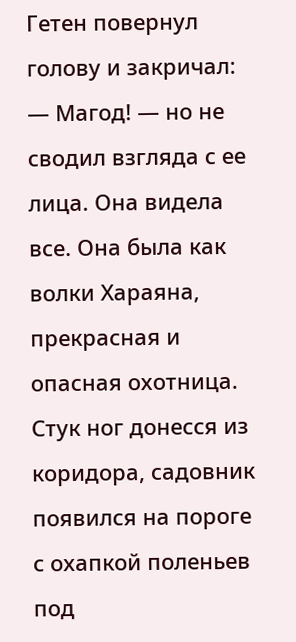Гетен повернул голову и закричал:
— Магод! — но не сводил взгляда с ее лица. Она видела все. Она была как волки Хараяна, прекрасная и опасная охотница.
Стук ног донесся из коридора, садовник появился на пороге с охапкой поленьев под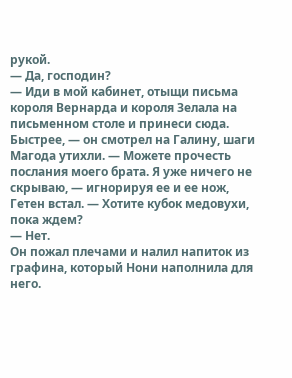рукой.
— Да, господин?
— Иди в мой кабинет, отыщи письма короля Вернарда и короля Зелала на письменном столе и принеси сюда. Быстрее, — он смотрел на Галину, шаги Магода утихли. — Можете прочесть послания моего брата. Я уже ничего не скрываю, — игнорируя ее и ее нож, Гетен встал. — Хотите кубок медовухи, пока ждем?
— Нет.
Он пожал плечами и налил напиток из графина, который Нони наполнила для него.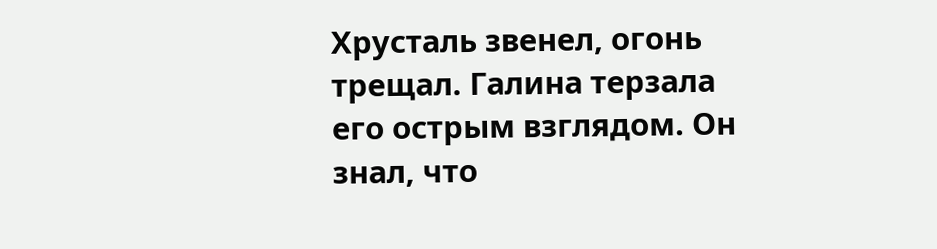Хрусталь звенел, огонь трещал. Галина терзала его острым взглядом. Он знал, что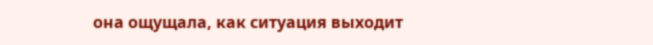она ощущала, как ситуация выходит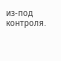из-под контроля.